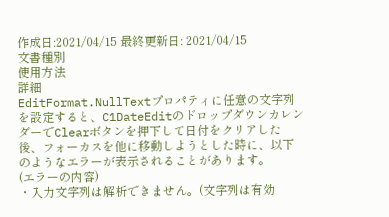作成日:2021/04/15 最終更新日: 2021/04/15
文書種別
使用方法
詳細
EditFormat.NullTextプロパティに任意の文字列を設定すると、C1DateEditのドロップダウンカレンダーでClearボタンを押下して日付をクリアした後、フォーカスを他に移動しようとした時に、以下のようなエラーが表示されることがあります。
(エラーの内容)
・入力文字列は解析できません。(文字列は有効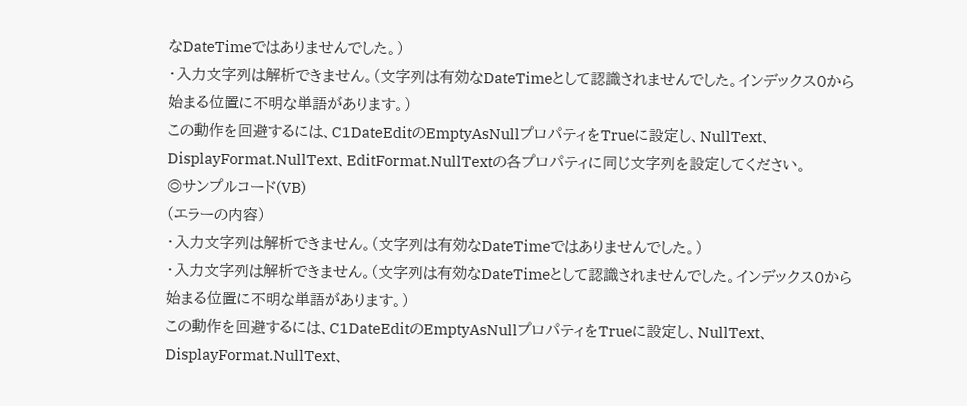なDateTimeではありませんでした。)
・入力文字列は解析できません。(文字列は有効なDateTimeとして認識されませんでした。インデックス0から始まる位置に不明な単語があります。)
この動作を回避するには、C1DateEditのEmptyAsNullプロパティをTrueに設定し、NullText、DisplayFormat.NullText、EditFormat.NullTextの各プロパティに同じ文字列を設定してください。
◎サンプルコード(VB)
(エラーの内容)
・入力文字列は解析できません。(文字列は有効なDateTimeではありませんでした。)
・入力文字列は解析できません。(文字列は有効なDateTimeとして認識されませんでした。インデックス0から始まる位置に不明な単語があります。)
この動作を回避するには、C1DateEditのEmptyAsNullプロパティをTrueに設定し、NullText、DisplayFormat.NullText、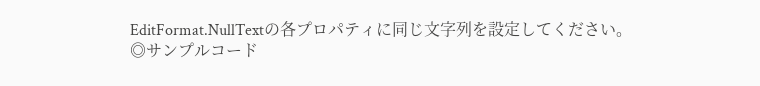EditFormat.NullTextの各プロパティに同じ文字列を設定してください。
◎サンプルコード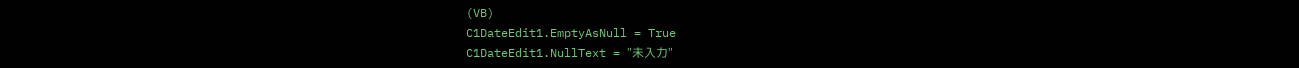(VB)
C1DateEdit1.EmptyAsNull = True
C1DateEdit1.NullText = "未入力"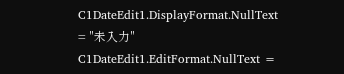C1DateEdit1.DisplayFormat.NullText = "未入力"
C1DateEdit1.EditFormat.NullText =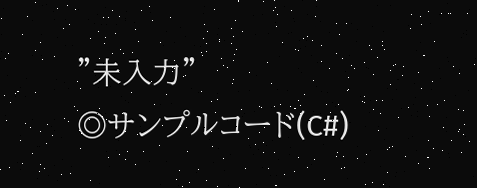"未入力"
◎サンプルコード(C#)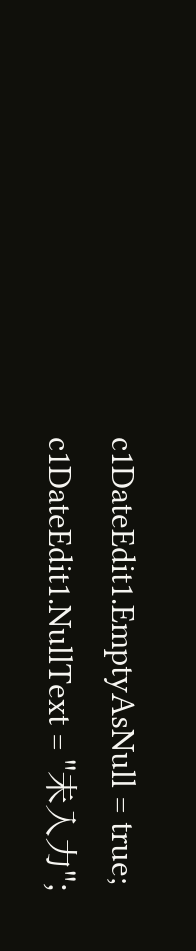c1DateEdit1.EmptyAsNull = true;
c1DateEdit1.NullText = "未入力";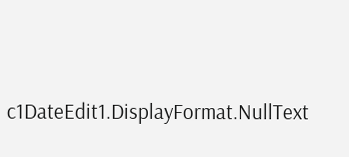c1DateEdit1.DisplayFormat.NullText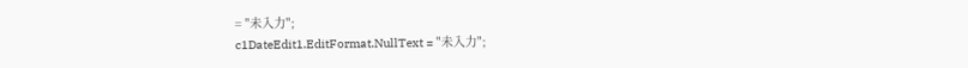= "未入力";
c1DateEdit1.EditFormat.NullText = "未入力";